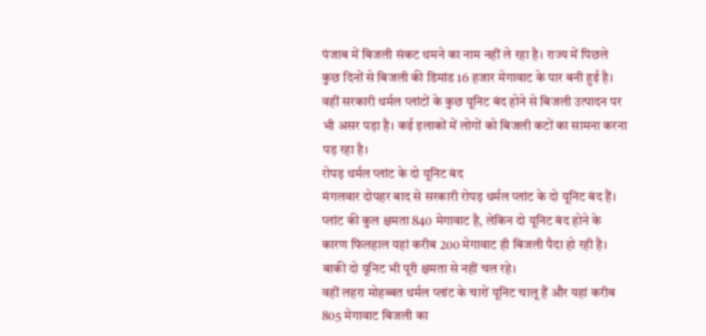पंजाब में बिजली संकट थमने का नाम नहीं ले रहा है। राज्य में पिछले कुछ दिनों से बिजली की डिमांड 16 हजार मेगावाट के पार बनी हुई है। वहीं सरकारी थर्मल प्लांटों के कुछ यूनिट बंद होने से बिजली उत्पादन पर भी असर पड़ा है। कई इलाकों में लोगों को बिजली कटों का सामना करना पड़ रहा है।
रोपड़ थर्मल प्लांट के दो यूनिट बंद
मंगलवार दोपहर बाद से सरकारी रोपड़ थर्मल प्लांट के दो यूनिट बंद हैं। प्लांट की कुल क्षमता 840 मेगावाट है, लेकिन दो यूनिट बंद होने के कारण फिलहाल यहां करीब 200 मेगावाट ही बिजली पैदा हो रही है। बाकी दो यूनिट भी पूरी क्षमता से नहीं चल रहे।
वहीं लहरा मोहब्बत थर्मल प्लांट के चारों यूनिट चालू हैं और यहां करीब 805 मेगावाट बिजली का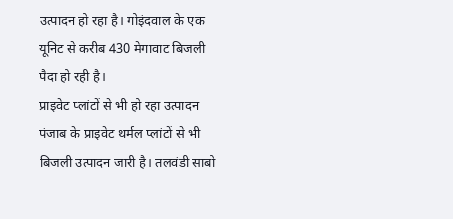उत्पादन हो रहा है। गोइंदवाल के एक यूनिट से करीब 430 मेगावाट बिजली पैदा हो रही है।
प्राइवेट प्लांटों से भी हो रहा उत्पादन
पंजाब के प्राइवेट थर्मल प्लांटों से भी बिजली उत्पादन जारी है। तलवंडी साबो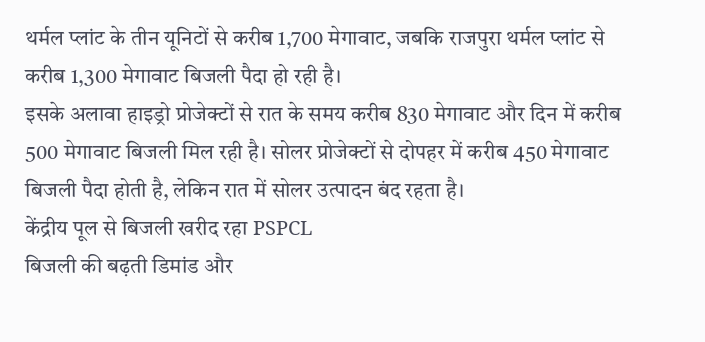थर्मल प्लांट के तीन यूनिटों से करीब 1,700 मेगावाट, जबकि राजपुरा थर्मल प्लांट से करीब 1,300 मेगावाट बिजली पैदा हो रही है।
इसके अलावा हाइड्रो प्रोजेक्टों से रात के समय करीब 830 मेगावाट और दिन में करीब 500 मेगावाट बिजली मिल रही है। सोलर प्रोजेक्टों से दोपहर में करीब 450 मेगावाट बिजली पैदा होती है, लेकिन रात में सोलर उत्पादन बंद रहता है।
केंद्रीय पूल से बिजली खरीद रहा PSPCL
बिजली की बढ़ती डिमांड और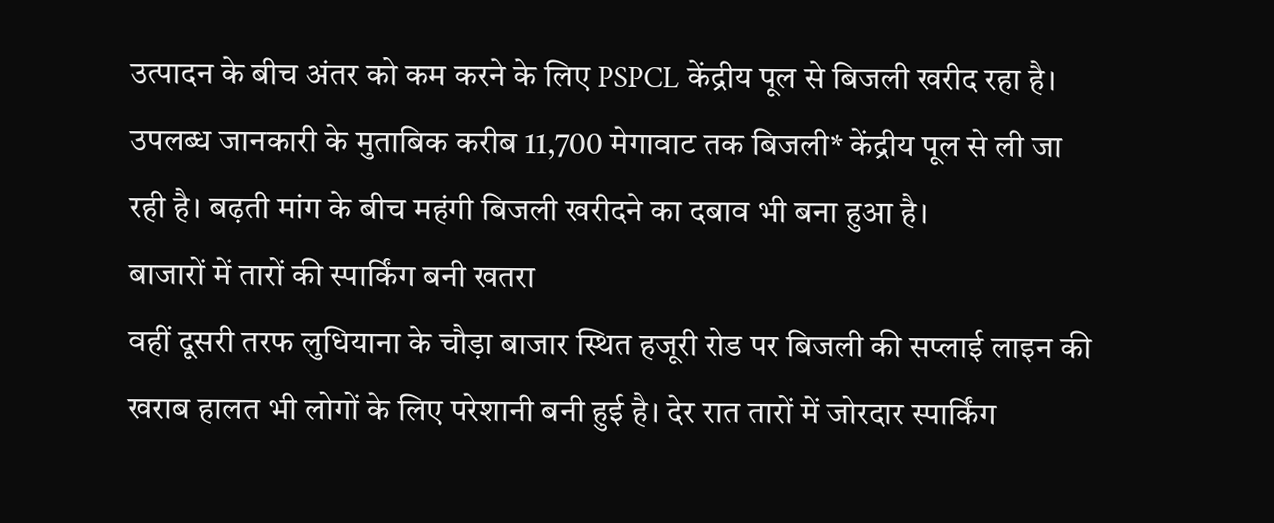उत्पादन के बीच अंतर को कम करने के लिए PSPCL केंद्रीय पूल से बिजली खरीद रहा है। उपलब्ध जानकारी के मुताबिक करीब 11,700 मेगावाट तक बिजली* केंद्रीय पूल से ली जा रही है। बढ़ती मांग के बीच महंगी बिजली खरीदने का दबाव भी बना हुआ है।
बाजारों में तारों की स्पार्किंग बनी खतरा
वहीं दूसरी तरफ लुधियाना के चौड़ा बाजार स्थित हजूरी रोड पर बिजली की सप्लाई लाइन की खराब हालत भी लोगों के लिए परेशानी बनी हुई है। देर रात तारों में जोरदार स्पार्किंग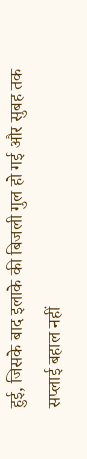हुई, जिसके बाद इलाके की बिजली गुल हो गई और सुबह तक सप्लाई बहाल नहीं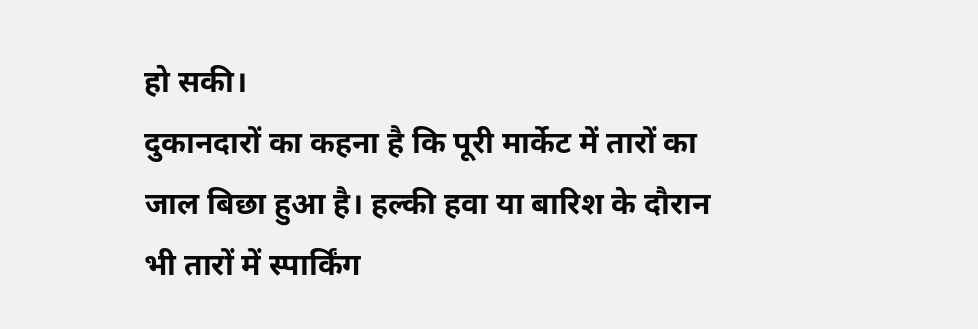हो सकी।
दुकानदारों का कहना है कि पूरी मार्केट में तारों का जाल बिछा हुआ है। हल्की हवा या बारिश के दौरान भी तारों में स्पार्किंग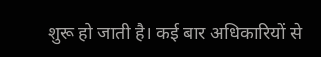शुरू हो जाती है। कई बार अधिकारियों से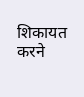शिकायत करने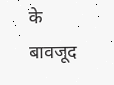के बावजूद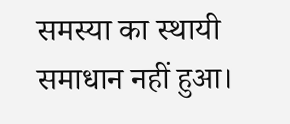समस्या का स्थायी समाधान नहीं हुआ।